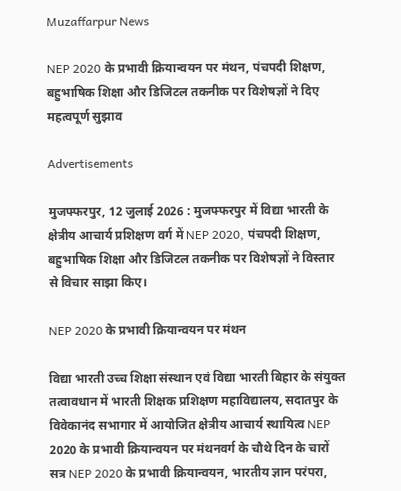Muzaffarpur News

NEP 2020 के प्रभावी क्रियान्वयन पर मंथन, पंचपदी शिक्षण, बहुभाषिक शिक्षा और डिजिटल तकनीक पर विशेषज्ञों ने दिए महत्वपूर्ण सुझाव

Advertisements

मुजफ्फरपुर, 12 जुलाई 2026 : मुजफ्फरपुर में विद्या भारती के क्षेत्रीय आचार्य प्रशिक्षण वर्ग में NEP 2020, पंचपदी शिक्षण, बहुभाषिक शिक्षा और डिजिटल तकनीक पर विशेषज्ञों ने विस्तार से विचार साझा किए।

NEP 2020 के प्रभावी क्रियान्वयन पर मंथन

विद्या भारती उच्च शिक्षा संस्थान एवं विद्या भारती बिहार के संयुक्त तत्वावधान में भारती शिक्षक प्रशिक्षण महाविद्यालय, सदातपुर के विवेकानंद सभागार में आयोजित क्षेत्रीय आचार्य स्थायित्व NEP 2020 के प्रभावी क्रियान्वयन पर मंथनवर्ग के चौथे दिन के चारों सत्र NEP 2020 के प्रभावी क्रियान्वयन, भारतीय ज्ञान परंपरा,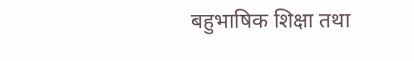बहुभाषिक शिक्षा तथा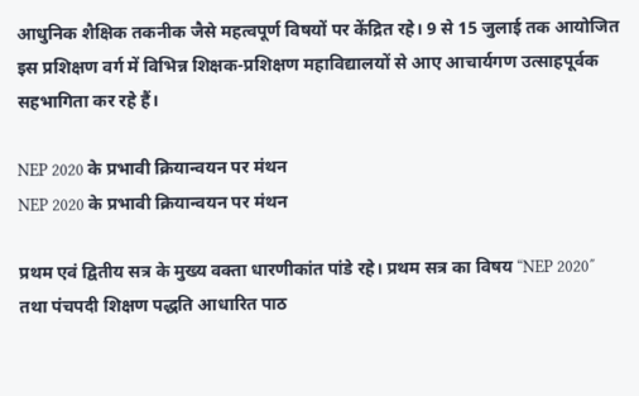आधुनिक शैक्षिक तकनीक जैसे महत्वपूर्ण विषयों पर केंद्रित रहे। 9 से 15 जुलाई तक आयोजित इस प्रशिक्षण वर्ग में विभिन्न शिक्षक-प्रशिक्षण महाविद्यालयों से आए आचार्यगण उत्साहपूर्वक सहभागिता कर रहे हैं।

NEP 2020 के प्रभावी क्रियान्वयन पर मंथन
NEP 2020 के प्रभावी क्रियान्वयन पर मंथन

प्रथम एवं द्वितीय सत्र के मुख्य वक्ता धारणीकांत पांडे रहे। प्रथम सत्र का विषय “NEP 2020″ तथा पंचपदी शिक्षण पद्धति आधारित पाठ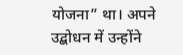योजना” था। अपने उद्बोधन में उन्होंने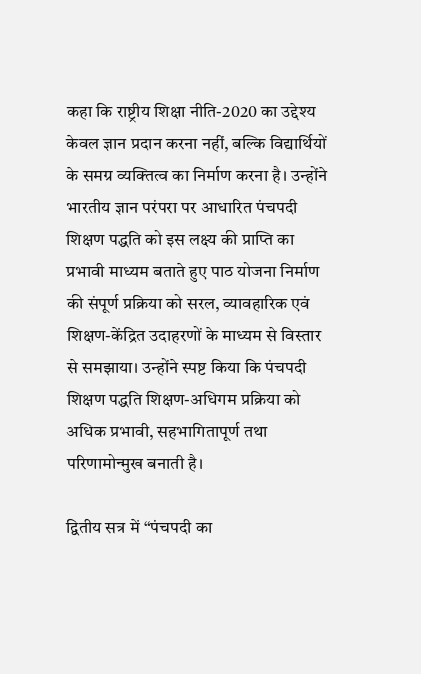कहा कि राष्ट्रीय शिक्षा नीति-2020 का उद्देश्य केवल ज्ञान प्रदान करना नहीं, बल्कि विद्यार्थियों के समग्र व्यक्तित्व का निर्माण करना है। उन्होंने भारतीय ज्ञान परंपरा पर आधारित पंचपदी शिक्षण पद्धति को इस लक्ष्य की प्राप्ति का प्रभावी माध्यम बताते हुए पाठ योजना निर्माण की संपूर्ण प्रक्रिया को सरल, व्यावहारिक एवं शिक्षण-केंद्रित उदाहरणों के माध्यम से विस्तार से समझाया। उन्होंने स्पष्ट किया कि पंचपदी शिक्षण पद्धति शिक्षण-अधिगम प्रक्रिया को अधिक प्रभावी, सहभागितापूर्ण तथा परिणामोन्मुख बनाती है।

द्वितीय सत्र में “पंचपदी का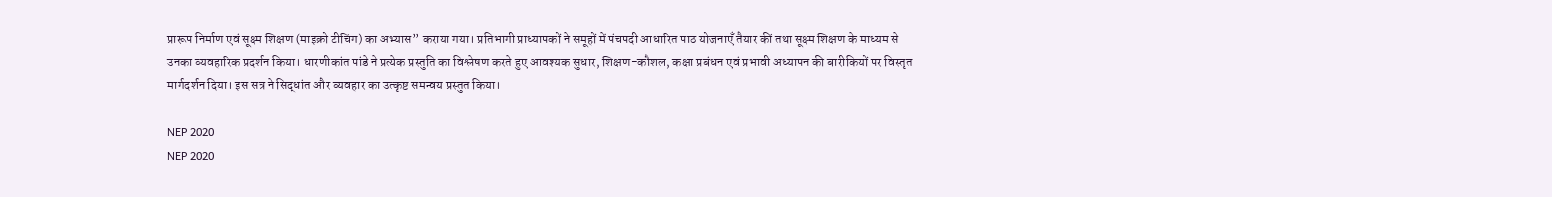प्रारूप निर्माण एवं सूक्ष्म शिक्षण (माइक्रो टीचिंग) का अभ्यास” कराया गया। प्रतिभागी प्राध्यापकों ने समूहों में पंचपदी आधारित पाठ योजनाएँ तैयार कीं तथा सूक्ष्म शिक्षण के माध्यम से उनका व्यवहारिक प्रदर्शन किया। धारणीकांत पांडे ने प्रत्येक प्रस्तुति का विश्लेषण करते हुए आवश्यक सुधार, शिक्षण-कौशल, कक्षा प्रबंधन एवं प्रभावी अध्यापन की बारीकियों पर विस्तृत मार्गदर्शन दिया। इस सत्र ने सिद्धांत और व्यवहार का उत्कृष्ट समन्वय प्रस्तुत किया।

NEP 2020
NEP 2020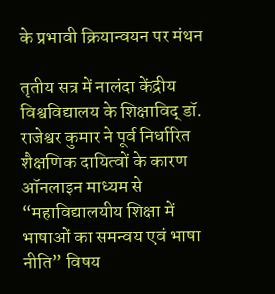के प्रभावी क्रियान्वयन पर मंथन

तृतीय सत्र में नालंदा केंद्रीय विश्वविद्यालय के शिक्षाविद् डॉ. राजेश्वर कुमार ने पूर्व निर्धारित शैक्षणिक दायित्वों के कारण ऑनलाइन माध्यम से “महाविद्यालयीय शिक्षा में भाषाओं का समन्वय एवं भाषा नीति” विषय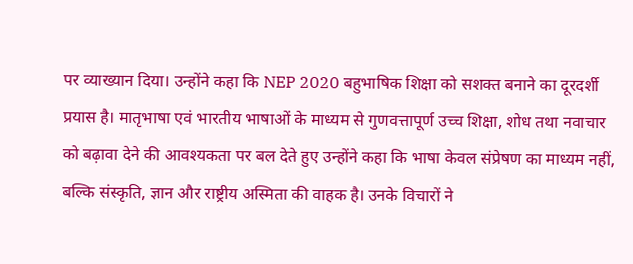पर व्याख्यान दिया। उन्होंने कहा कि NEP 2020 बहुभाषिक शिक्षा को सशक्त बनाने का दूरदर्शी प्रयास है। मातृभाषा एवं भारतीय भाषाओं के माध्यम से गुणवत्तापूर्ण उच्च शिक्षा, शोध तथा नवाचार को बढ़ावा देने की आवश्यकता पर बल देते हुए उन्होंने कहा कि भाषा केवल संप्रेषण का माध्यम नहीं, बल्कि संस्कृति, ज्ञान और राष्ट्रीय अस्मिता की वाहक है। उनके विचारों ने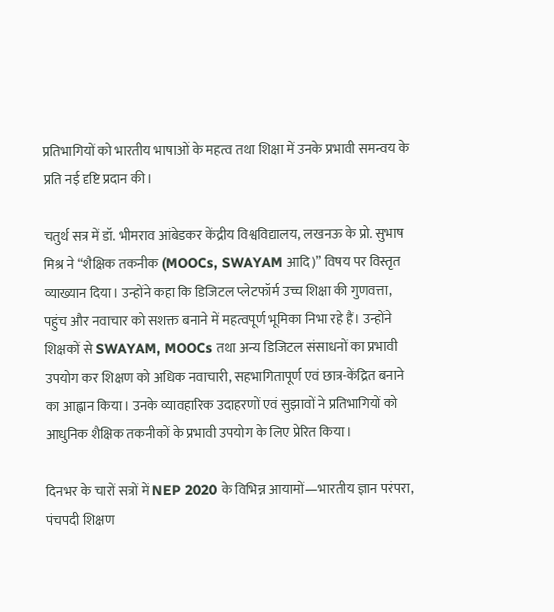प्रतिभागियों को भारतीय भाषाओं के महत्व तथा शिक्षा में उनके प्रभावी समन्वय के प्रति नई दृष्टि प्रदान की।

चतुर्थ सत्र में डॉ. भीमराव आंबेडकर केंद्रीय विश्वविद्यालय, लखनऊ के प्रो. सुभाष मिश्र ने “शैक्षिक तकनीक (MOOCs, SWAYAM आदि)” विषय पर विस्तृत व्याख्यान दिया। उन्होंने कहा कि डिजिटल प्लेटफॉर्म उच्च शिक्षा की गुणवत्ता, पहुंच और नवाचार को सशक्त बनाने में महत्वपूर्ण भूमिका निभा रहे हैं। उन्होंने शिक्षकों से SWAYAM, MOOCs तथा अन्य डिजिटल संसाधनों का प्रभावी उपयोग कर शिक्षण को अधिक नवाचारी, सहभागितापूर्ण एवं छात्र-केंद्रित बनाने का आह्वान किया। उनके व्यावहारिक उदाहरणों एवं सुझावों ने प्रतिभागियों को आधुनिक शैक्षिक तकनीकों के प्रभावी उपयोग के लिए प्रेरित किया।

दिनभर के चारों सत्रों में NEP 2020 के विभिन्न आयामों—भारतीय ज्ञान परंपरा, पंचपदी शिक्षण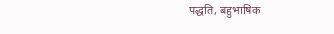पद्धति, बहुभाषिक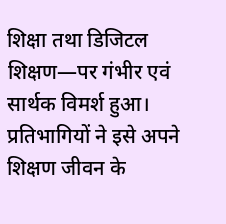शिक्षा तथा डिजिटल शिक्षण—पर गंभीर एवं सार्थक विमर्श हुआ। प्रतिभागियों ने इसे अपने शिक्षण जीवन के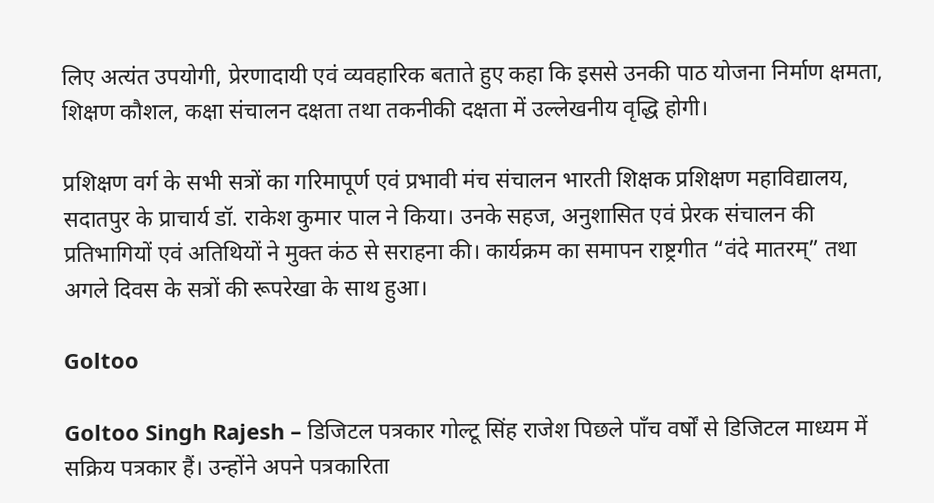लिए अत्यंत उपयोगी, प्रेरणादायी एवं व्यवहारिक बताते हुए कहा कि इससे उनकी पाठ योजना निर्माण क्षमता, शिक्षण कौशल, कक्षा संचालन दक्षता तथा तकनीकी दक्षता में उल्लेखनीय वृद्धि होगी।

प्रशिक्षण वर्ग के सभी सत्रों का गरिमापूर्ण एवं प्रभावी मंच संचालन भारती शिक्षक प्रशिक्षण महाविद्यालय, सदातपुर के प्राचार्य डॉ. राकेश कुमार पाल ने किया। उनके सहज, अनुशासित एवं प्रेरक संचालन की प्रतिभागियों एवं अतिथियों ने मुक्त कंठ से सराहना की। कार्यक्रम का समापन राष्ट्रगीत “वंदे मातरम्” तथा अगले दिवस के सत्रों की रूपरेखा के साथ हुआ।

Goltoo

Goltoo Singh Rajesh – डिजिटल पत्रकार गोल्टू सिंह राजेश पिछले पाँच वर्षों से डिजिटल माध्यम में सक्रिय पत्रकार हैं। उन्होंने अपने पत्रकारिता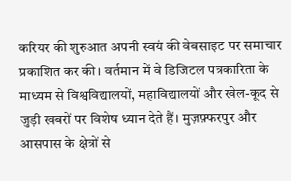करियर की शुरुआत अपनी स्वयं की वेबसाइट पर समाचार प्रकाशित कर की। वर्तमान में वे डिजिटल पत्रकारिता के माध्यम से विश्वविद्यालयों, महाविद्यालयों और खेल-कूद से जुड़ी खबरों पर विशेष ध्यान देते हैं। मुज़फ़्फरपुर और आसपास के क्षेत्रों से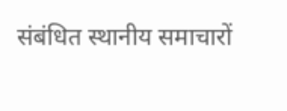संबंधित स्थानीय समाचारों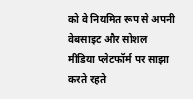को वे नियमित रूप से अपनी वेबसाइट और सोशल मीडिया प्लेटफॉर्म पर साझा करते रहते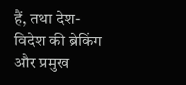हैं, तथा देश-विदेश की ब्रेकिंग और प्रमुख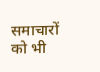समाचारों को भी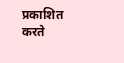प्रकाशित करते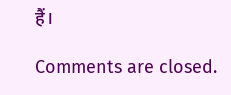हैं।

Comments are closed.